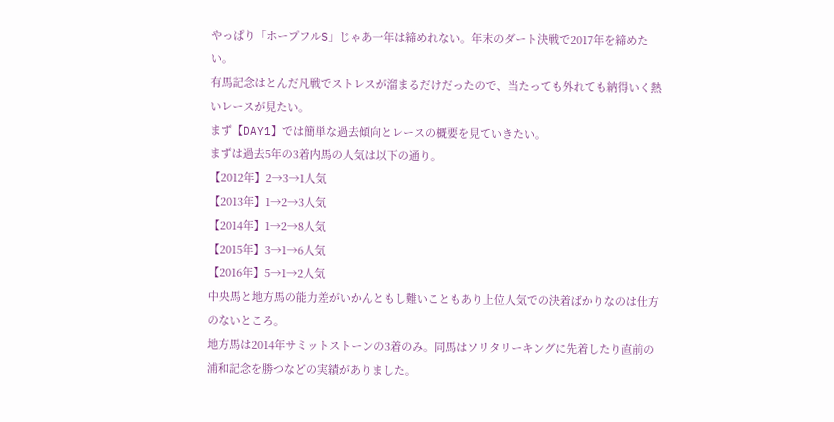やっぱり「ホープフルS」じゃあ一年は締めれない。年末のダート決戦で2017年を締めたい。
有馬記念はとんだ凡戦でストレスが溜まるだけだったので、当たっても外れても納得いく熱いレースが見たい。
まず【DAY1】では簡単な過去傾向とレースの概要を見ていきたい。
まずは過去5年の3着内馬の人気は以下の通り。
【2012年】2→3→1人気
【2013年】1→2→3人気
【2014年】1→2→8人気
【2015年】3→1→6人気
【2016年】5→1→2人気
中央馬と地方馬の能力差がいかんともし難いこともあり上位人気での決着ばかりなのは仕方のないところ。
地方馬は2014年サミットストーンの3着のみ。同馬はソリタリーキングに先着したり直前の浦和記念を勝つなどの実績がありました。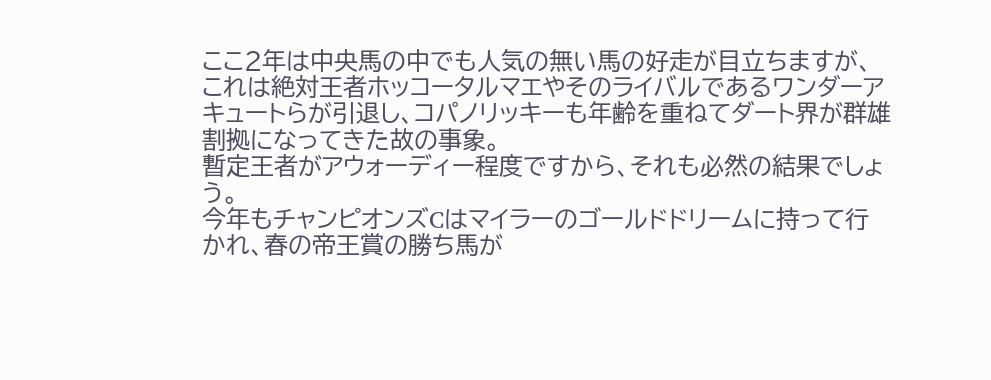ここ2年は中央馬の中でも人気の無い馬の好走が目立ちますが、これは絶対王者ホッコータルマエやそのライバルであるワンダーアキュートらが引退し、コパノリッキーも年齢を重ねてダート界が群雄割拠になってきた故の事象。
暫定王者がアウォーディー程度ですから、それも必然の結果でしょう。
今年もチャンピオンズCはマイラーのゴールドドリームに持って行かれ、春の帝王賞の勝ち馬が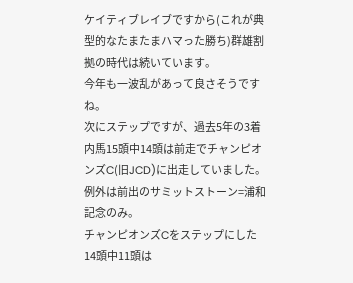ケイティブレイブですから(これが典型的なたまたまハマった勝ち)群雄割拠の時代は続いています。
今年も一波乱があって良さそうですね。
次にステップですが、過去5年の3着内馬15頭中14頭は前走でチャンピオンズC(旧JCD)に出走していました。例外は前出のサミットストーン=浦和記念のみ。
チャンピオンズCをステップにした14頭中11頭は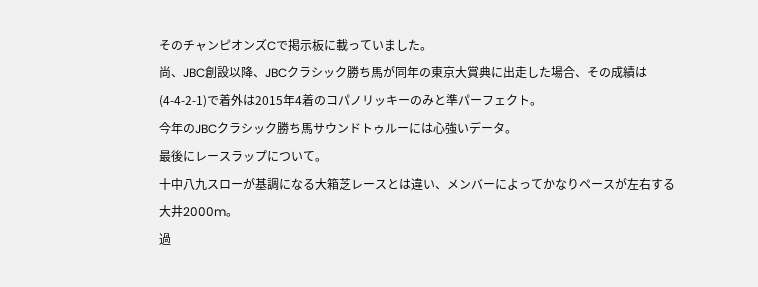そのチャンピオンズCで掲示板に載っていました。
尚、JBC創設以降、JBCクラシック勝ち馬が同年の東京大賞典に出走した場合、その成績は(4-4-2-1)で着外は2015年4着のコパノリッキーのみと準パーフェクト。
今年のJBCクラシック勝ち馬サウンドトゥルーには心強いデータ。
最後にレースラップについて。
十中八九スローが基調になる大箱芝レースとは違い、メンバーによってかなりペースが左右する大井2000m。
過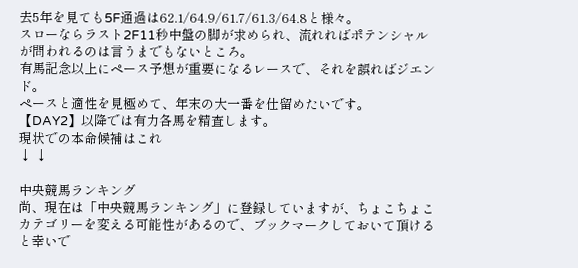去5年を見ても5F通過は62.1/64.9/61.7/61.3/64.8と様々。
スローならラスト2F11秒中盤の脚が求められ、流れればポテンシャルが問われるのは言うまでもないところ。
有馬記念以上にペース予想が重要になるレースで、それを誤ればジエンド。
ペースと適性を見極めて、年末の大一番を仕留めたいです。
【DAY2】以降では有力各馬を精査します。
現状での本命候補はこれ
↓ ↓

中央競馬ランキング
尚、現在は「中央競馬ランキング」に登録していますが、ちょこちょこカテゴリーを変える可能性があるので、ブックマークしておいて頂けると幸いで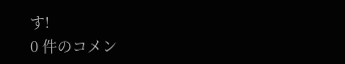す!
0 件のコメン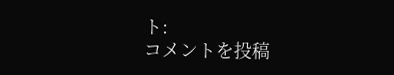ト:
コメントを投稿